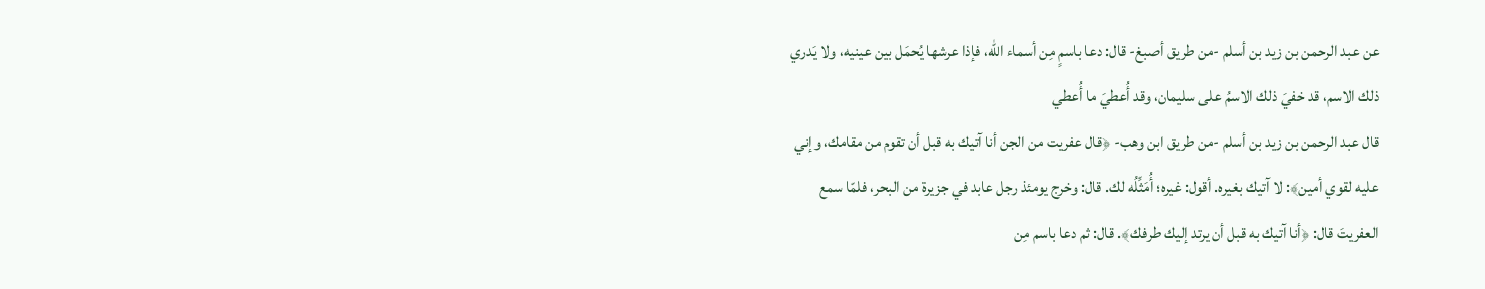عن عبد الرحمن بن زيد بن أسلم -من طريق أصبغ- قال: دعا باسمٍ مِن أسماء الله، فإذا عرشها يُحمَل بين عينيه، ولا يَدري ذلك الاسم، قد خفيَ ذلك الاسمُ على سليمان، وقد أُعطيَ ما أُعطي
قال عبد الرحمن بن زيد بن أسلم -من طريق ابن وهب- ﴿قال عفريت من الجن أنا آتيك به قبل أن تقوم من مقامك، وإني عليه لقوي أمين﴾: لا آتيك بغيره. أقول: غيره؛ أُمَثِّلُه لك. قال: وخرج يومئذ رجل عابد في جزيرة من البحر، فلمّا سمع العفريتَ قال: ﴿أنا آتيك به قبل أن يرتد إليك طرفك﴾. قال: ثم دعا باسم مِن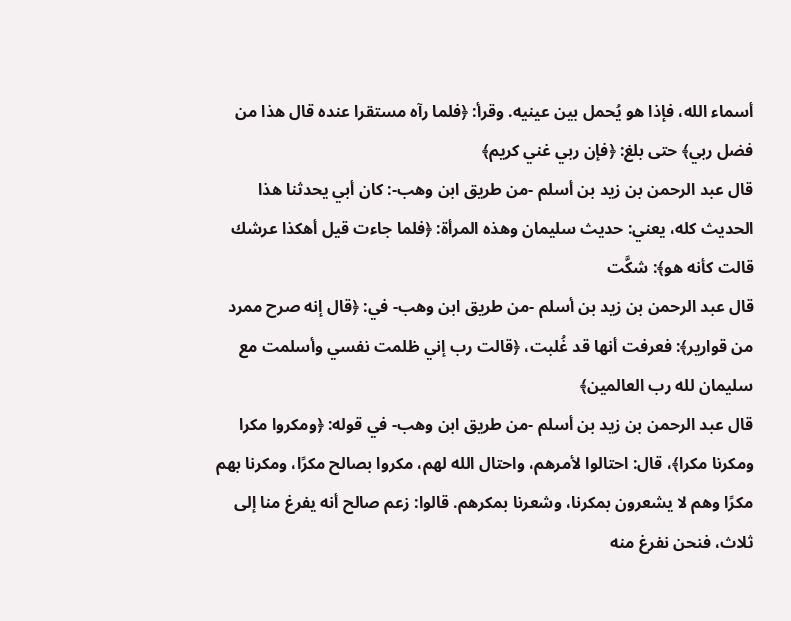أسماء الله، فإذا هو يُحمل بين عينيه. وقرأ: ﴿فلما رآه مستقرا عنده قال هذا من فضل ربي﴾ حتى بلغ: ﴿فإن ربي غني كريم﴾
قال عبد الرحمن بن زيد بن أسلم -من طريق ابن وهب-: كان أبي يحدثنا هذا الحديث كله، يعني: حديث سليمان وهذه المرأة: ﴿فلما جاءت قيل أهكذا عرشك قالت كأنه هو﴾: شكَّت
قال عبد الرحمن بن زيد بن أسلم -من طريق ابن وهب- في: ﴿قال إنه صرح ممرد من قوارير﴾: فعرفت أنها قد غُلبت، ﴿قالت رب إني ظلمت نفسي وأسلمت مع سليمان لله رب العالمين﴾
قال عبد الرحمن بن زيد بن أسلم -من طريق ابن وهب- في قوله: ﴿ومكروا مكرا ومكرنا مكرا﴾، قال: احتالوا لأمرهم، واحتال الله لهم، مكروا بصالح مكرًا، ومكرنا بهم مكرًا وهم لا يشعرون بمكرنا، وشعرنا بمكرهم. قالوا: زعم صالح أنه يفرغ منا إلى ثلاث، فنحن نفرغ منه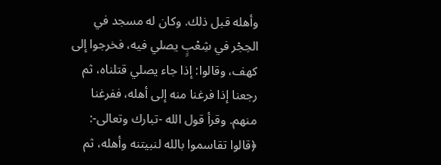وأهله قبل ذلك. وكان له مسجد في الحِجْر في شِعْبٍ يصلي فيه، فخرجوا إلى كهف، وقالوا: إذا جاء يصلي قتلناه، ثم رجعنا إذا فرغنا منه إلى أهله، ففرغنا منهم. وقرأ قول الله -تبارك وتعالى-: ﴿قالوا تقاسموا بالله لنبيتنه وأهله، ثم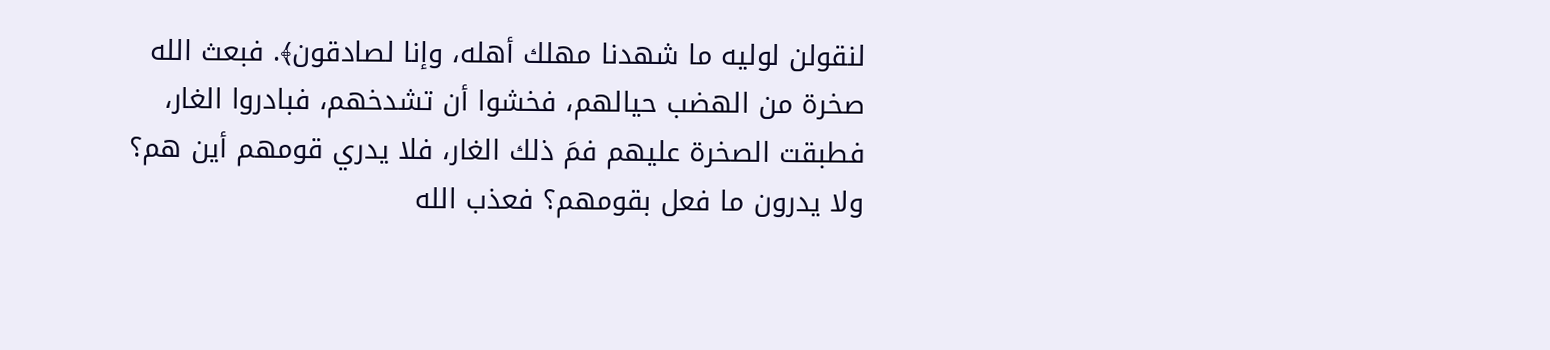لنقولن لوليه ما شهدنا مهلك أهله، وإنا لصادقون﴾. فبعث الله صخرة من الهضب حيالهم، فخشوا أن تشدخهم، فبادروا الغار، فطبقت الصخرة عليهم فمَ ذلك الغار، فلا يدري قومهم أين هم؟ ولا يدرون ما فعل بقومهم؟ فعذب الله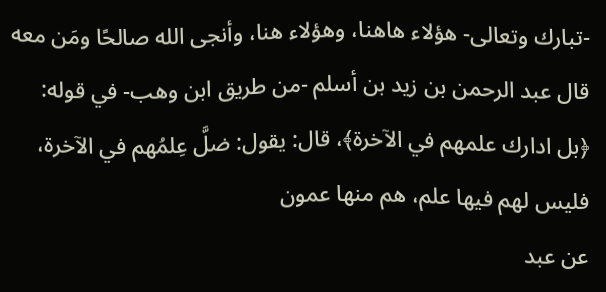-تبارك وتعالى- هؤلاء هاهنا، وهؤلاء هنا، وأنجى الله صالحًا ومَن معه
قال عبد الرحمن بن زيد بن أسلم -من طريق ابن وهب- في قوله: ﴿بل ادارك علمهم في الآخرة﴾، قال: يقول: ضلَّ عِلمُهم في الآخرة، فليس لهم فيها علم، هم منها عمون
عن عبد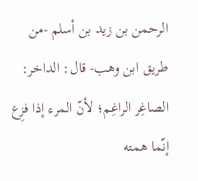الرحمن بن زيد بن أسلم -من طريق ابن وهب- قال: الداخر: الصاغِر الراغِم؛ لأنّ المرء إذا فزِع إنّما همته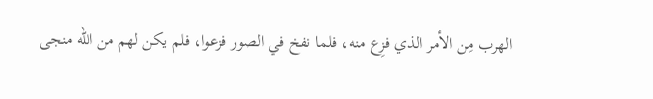الهرب مِن الأمر الذي فزِع منه، فلما نفخ في الصور فزعوا، فلم يكن لهم من الله منجى